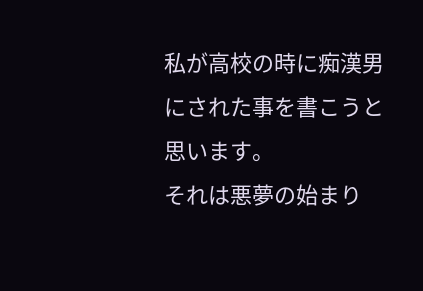私が高校の時に痴漢男にされた事を書こうと思います。
それは悪夢の始まり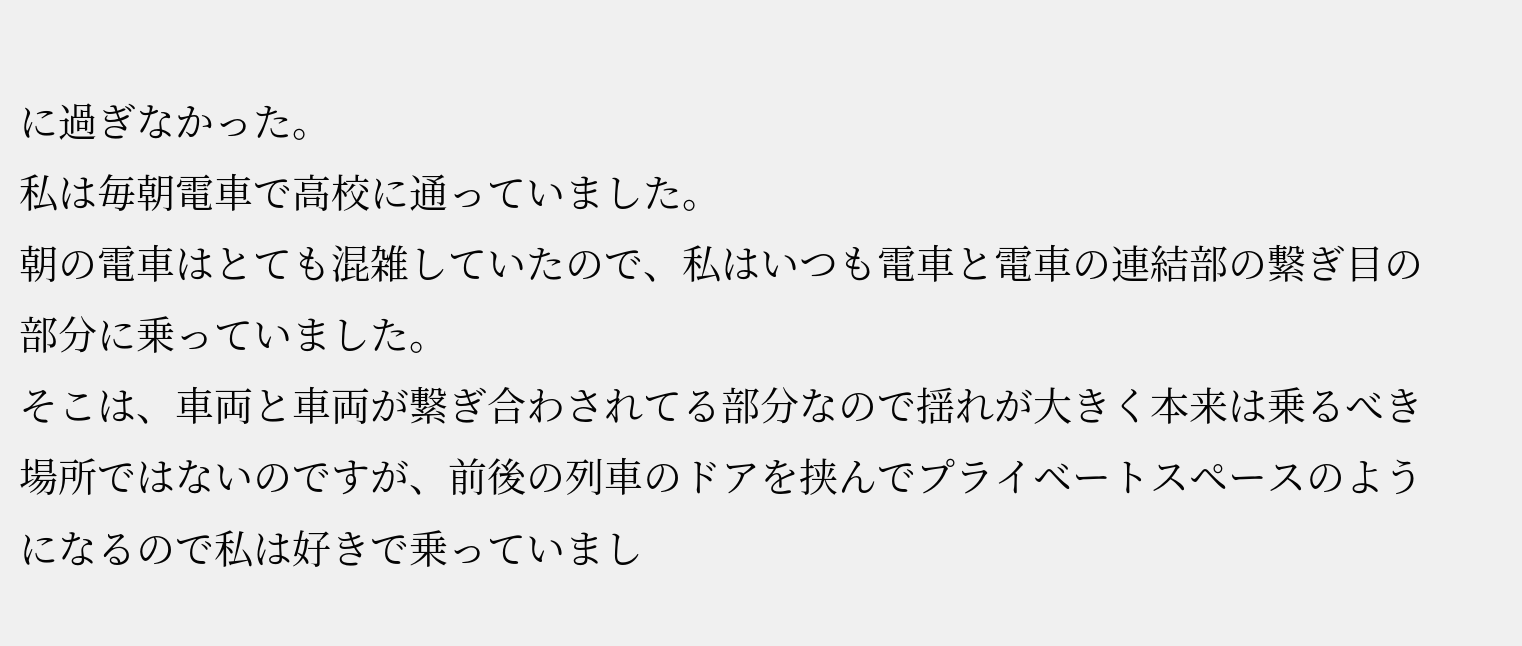に過ぎなかった。
私は毎朝電車で高校に通っていました。
朝の電車はとても混雑していたので、私はいつも電車と電車の連結部の繋ぎ目の部分に乗っていました。
そこは、車両と車両が繋ぎ合わされてる部分なので揺れが大きく本来は乗るべき場所ではないのですが、前後の列車のドアを挟んでプライベートスペースのようになるので私は好きで乗っていまし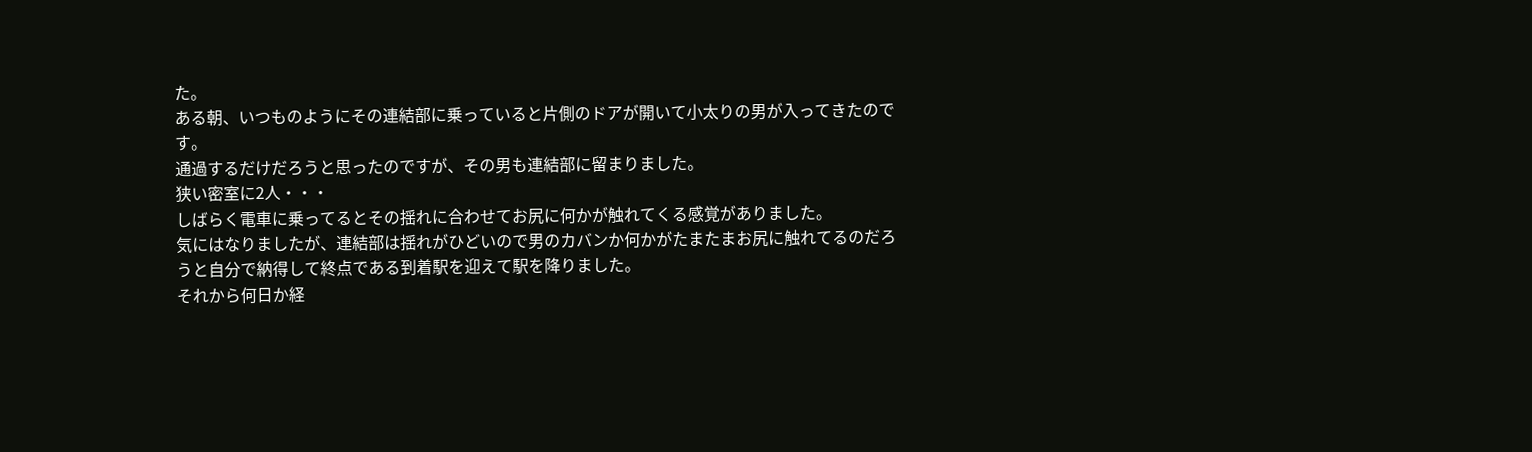た。
ある朝、いつものようにその連結部に乗っていると片側のドアが開いて小太りの男が入ってきたのです。
通過するだけだろうと思ったのですが、その男も連結部に留まりました。
狭い密室に2人・・・
しばらく電車に乗ってるとその揺れに合わせてお尻に何かが触れてくる感覚がありました。
気にはなりましたが、連結部は揺れがひどいので男のカバンか何かがたまたまお尻に触れてるのだろうと自分で納得して終点である到着駅を迎えて駅を降りました。
それから何日か経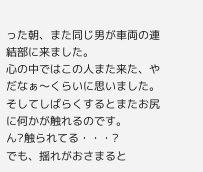った朝、また同じ男が車両の連結部に来ました。
心の中ではこの人また来た、やだなぁ〜くらいに思いました。
そしてしばらくするとまたお尻に何かが触れるのです。
ん?触られてる・・・?
でも、揺れがおさまると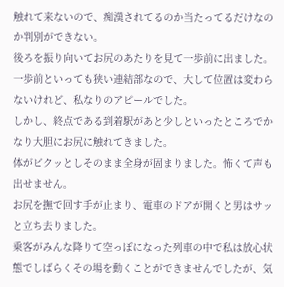触れて来ないので、痴漢されてるのか当たってるだけなのか判別ができない。
後ろを振り向いてお尻のあたりを見て一歩前に出ました。
一歩前といっても狭い連結部なので、大して位置は変わらないけれど、私なりのアピールでした。
しかし、終点である到着駅があと少しといったところでかなり大胆にお尻に触れてきました。
体がビクッとしそのまま全身が固まりました。怖くて声も出せません。
お尻を撫で回す手が止まり、電車のドアが開くと男はサッと立ち去りました。
乗客がみんな降りて空っぽになった列車の中で私は放心状態でしばらくその場を動くことができませんでしたが、気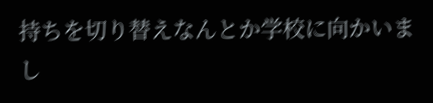持ちを切り替えなんとか学校に向かいまし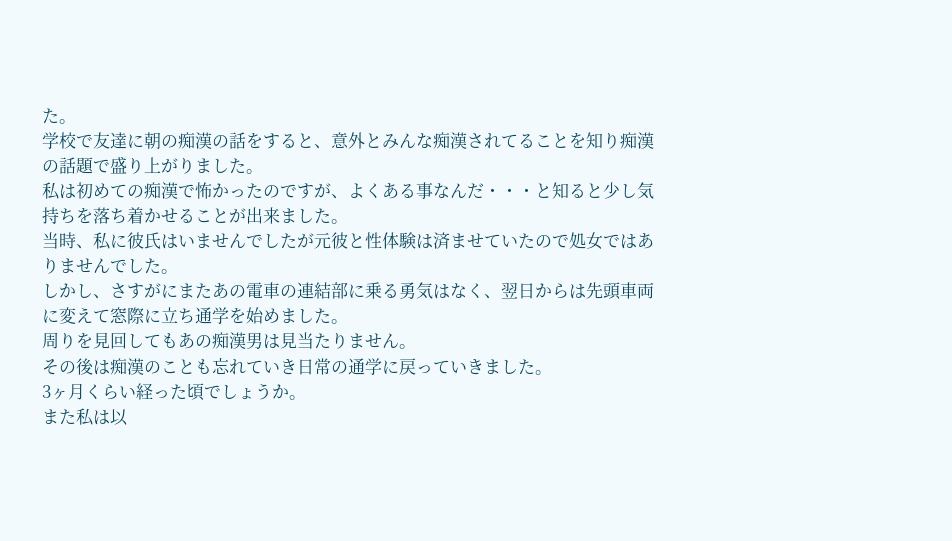た。
学校で友達に朝の痴漢の話をすると、意外とみんな痴漢されてることを知り痴漢の話題で盛り上がりました。
私は初めての痴漢で怖かったのですが、よくある事なんだ・・・と知ると少し気持ちを落ち着かせることが出来ました。
当時、私に彼氏はいませんでしたが元彼と性体験は済ませていたので処女ではありませんでした。
しかし、さすがにまたあの電車の連結部に乗る勇気はなく、翌日からは先頭車両に変えて窓際に立ち通学を始めました。
周りを見回してもあの痴漢男は見当たりません。
その後は痴漢のことも忘れていき日常の通学に戻っていきました。
3ヶ月くらい経った頃でしょうか。
また私は以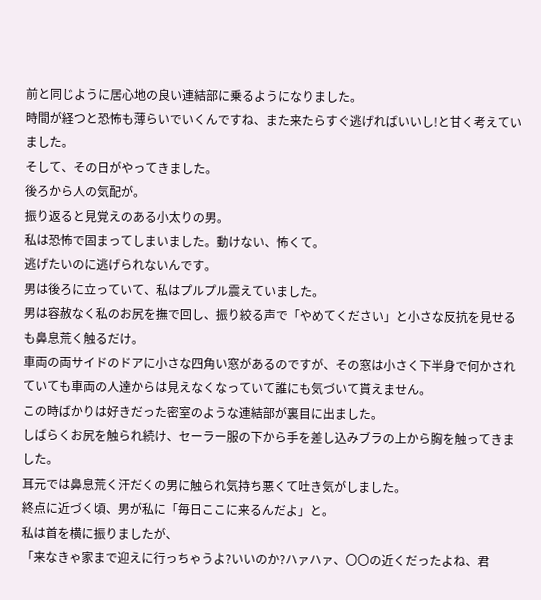前と同じように居心地の良い連結部に乗るようになりました。
時間が経つと恐怖も薄らいでいくんですね、また来たらすぐ逃げればいいし!と甘く考えていました。
そして、その日がやってきました。
後ろから人の気配が。
振り返ると見覚えのある小太りの男。
私は恐怖で固まってしまいました。動けない、怖くて。
逃げたいのに逃げられないんです。
男は後ろに立っていて、私はプルプル震えていました。
男は容赦なく私のお尻を撫で回し、振り絞る声で「やめてください」と小さな反抗を見せるも鼻息荒く触るだけ。
車両の両サイドのドアに小さな四角い窓があるのですが、その窓は小さく下半身で何かされていても車両の人達からは見えなくなっていて誰にも気づいて貰えません。
この時ばかりは好きだった密室のような連結部が裏目に出ました。
しばらくお尻を触られ続け、セーラー服の下から手を差し込みブラの上から胸を触ってきました。
耳元では鼻息荒く汗だくの男に触られ気持ち悪くて吐き気がしました。
終点に近づく頃、男が私に「毎日ここに来るんだよ」と。
私は首を横に振りましたが、
「来なきゃ家まで迎えに行っちゃうよ?いいのか?ハァハァ、〇〇の近くだったよね、君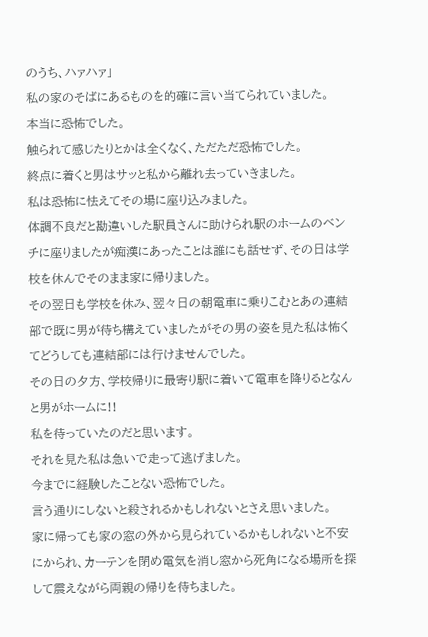のうち、ハァハァ」
私の家のそばにあるものを的確に言い当てられていました。
本当に恐怖でした。
触られて感じたりとかは全くなく、ただただ恐怖でした。
終点に着くと男はサッと私から離れ去っていきました。
私は恐怖に怯えてその場に座り込みました。
体調不良だと勘違いした駅員さんに助けられ駅のホームのベンチに座りましたが痴漢にあったことは誰にも話せず、その日は学校を休んでそのまま家に帰りました。
その翌日も学校を休み、翌々日の朝電車に乗りこむとあの連結部で既に男が待ち構えていましたがその男の姿を見た私は怖くてどうしても連結部には行けませんでした。
その日の夕方、学校帰りに最寄り駅に着いて電車を降りるとなんと男がホームに!!
私を待っていたのだと思います。
それを見た私は急いで走って逃げました。
今までに経験したことない恐怖でした。
言う通りにしないと殺されるかもしれないとさえ思いました。
家に帰っても家の窓の外から見られているかもしれないと不安にかられ、カーテンを閉め電気を消し窓から死角になる場所を探して震えながら両親の帰りを待ちました。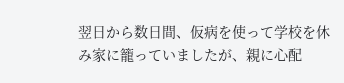翌日から数日間、仮病を使って学校を休み家に籠っていましたが、親に心配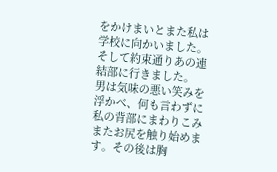をかけまいとまた私は学校に向かいました。
そして約束通りあの連結部に行きました。
男は気味の悪い笑みを浮かべ、何も言わずに私の背部にまわりこみまたお尻を触り始めます。その後は胸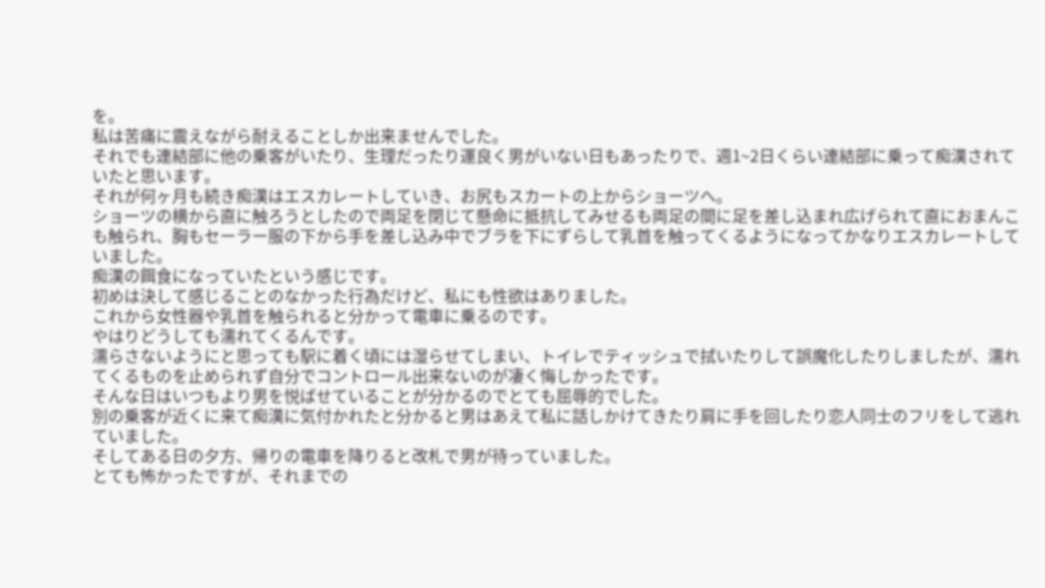を。
私は苦痛に震えながら耐えることしか出来ませんでした。
それでも連結部に他の乗客がいたり、生理だったり運良く男がいない日もあったりで、週1~2日くらい連結部に乗って痴漢されていたと思います。
それが何ヶ月も続き痴漢はエスカレートしていき、お尻もスカートの上からショーツへ。
ショーツの横から直に触ろうとしたので両足を閉じて懸命に抵抗してみせるも両足の間に足を差し込まれ広げられて直におまんこも触られ、胸もセーラー服の下から手を差し込み中でブラを下にずらして乳首を触ってくるようになってかなりエスカレートしていました。
痴漢の餌食になっていたという感じです。
初めは決して感じることのなかった行為だけど、私にも性欲はありました。
これから女性器や乳首を触られると分かって電車に乗るのです。
やはりどうしても濡れてくるんです。
濡らさないようにと思っても駅に着く頃には湿らせてしまい、トイレでティッシュで拭いたりして誤魔化したりしましたが、濡れてくるものを止められず自分でコントロール出来ないのが凄く悔しかったです。
そんな日はいつもより男を悦ばせていることが分かるのでとても屈辱的でした。
別の乗客が近くに来て痴漢に気付かれたと分かると男はあえて私に話しかけてきたり肩に手を回したり恋人同士のフリをして逃れていました。
そしてある日の夕方、帰りの電車を降りると改札で男が待っていました。
とても怖かったですが、それまでの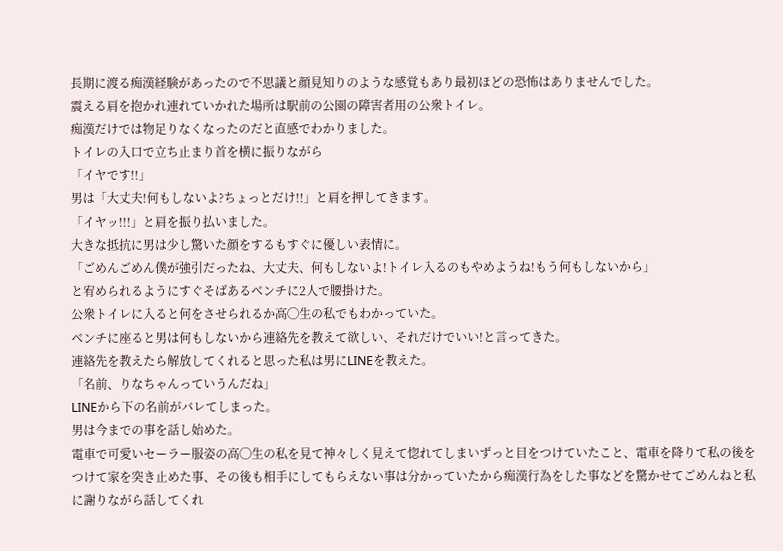長期に渡る痴漢経験があったので不思議と顔見知りのような感覚もあり最初ほどの恐怖はありませんでした。
震える肩を抱かれ連れていかれた場所は駅前の公園の障害者用の公衆トイレ。
痴漢だけでは物足りなくなったのだと直感でわかりました。
トイレの入口で立ち止まり首を横に振りながら
「イヤです!!」
男は「大丈夫!何もしないよ?ちょっとだけ!!」と肩を押してきます。
「イヤッ!!!」と肩を振り払いました。
大きな抵抗に男は少し驚いた顔をするもすぐに優しい表情に。
「ごめんごめん僕が強引だったね、大丈夫、何もしないよ!トイレ入るのもやめようね!もう何もしないから」
と宥められるようにすぐそばあるベンチに2人で腰掛けた。
公衆トイレに入ると何をさせられるか高◯生の私でもわかっていた。
ベンチに座ると男は何もしないから連絡先を教えて欲しい、それだけでいい!と言ってきた。
連絡先を教えたら解放してくれると思った私は男にLINEを教えた。
「名前、りなちゃんっていうんだね」
LINEから下の名前がバレてしまった。
男は今までの事を話し始めた。
電車で可愛いセーラー服姿の高◯生の私を見て神々しく見えて惚れてしまいずっと目をつけていたこと、電車を降りて私の後をつけて家を突き止めた事、その後も相手にしてもらえない事は分かっていたから痴漢行為をした事などを驚かせてごめんねと私に謝りながら話してくれ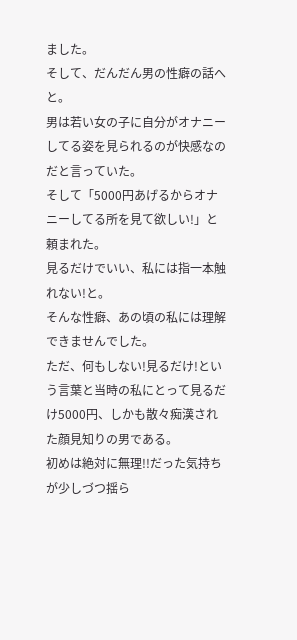ました。
そして、だんだん男の性癖の話へと。
男は若い女の子に自分がオナニーしてる姿を見られるのが快感なのだと言っていた。
そして「5000円あげるからオナニーしてる所を見て欲しい!」と頼まれた。
見るだけでいい、私には指一本触れない!と。
そんな性癖、あの頃の私には理解できませんでした。
ただ、何もしない!見るだけ!という言葉と当時の私にとって見るだけ5000円、しかも散々痴漢された顔見知りの男である。
初めは絶対に無理!!だった気持ちが少しづつ揺ら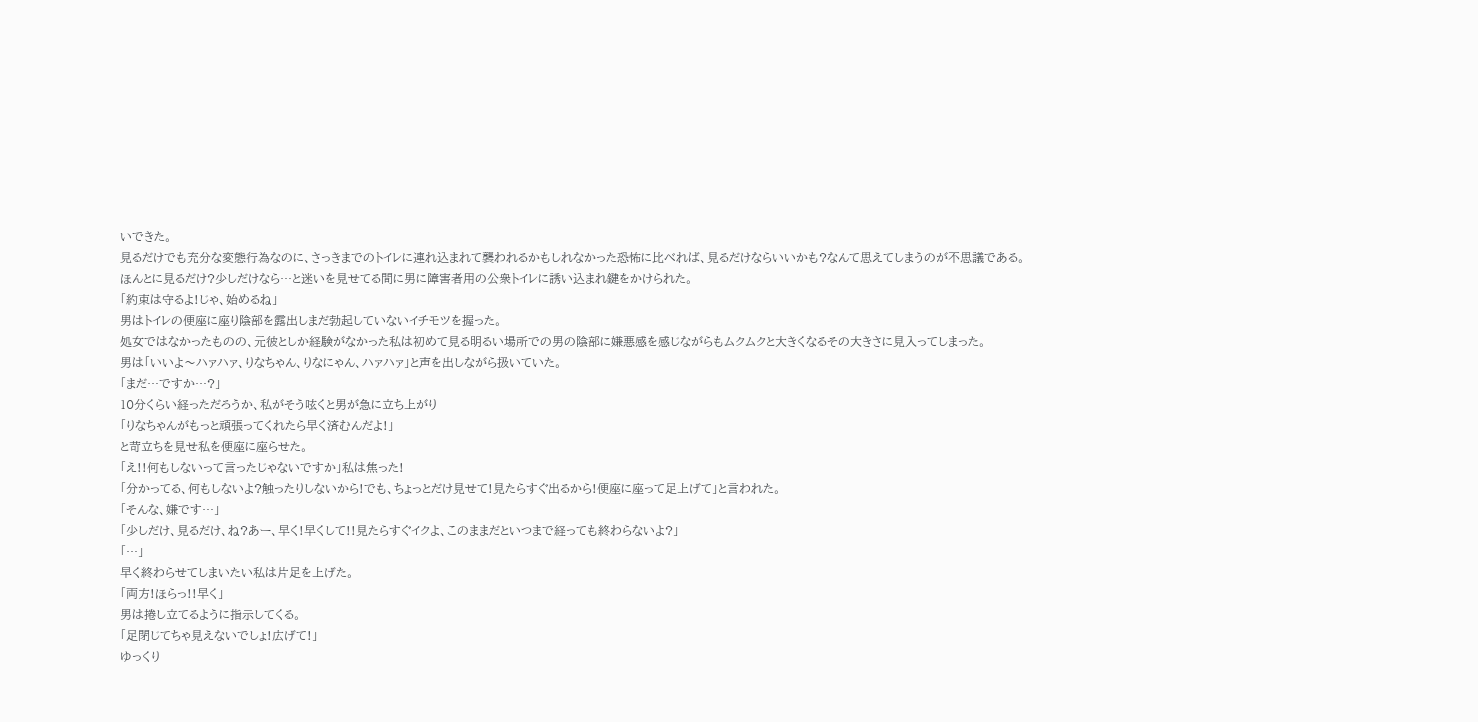いできた。
見るだけでも充分な変態行為なのに、さっきまでのトイレに連れ込まれて襲われるかもしれなかった恐怖に比べれば、見るだけならいいかも?なんて思えてしまうのが不思議である。
ほんとに見るだけ?少しだけなら…と迷いを見せてる間に男に障害者用の公衆トイレに誘い込まれ鍵をかけられた。
「約束は守るよ!じゃ、始めるね」
男はトイレの便座に座り陰部を露出しまだ勃起していないイチモツを握った。
処女ではなかったものの、元彼としか経験がなかった私は初めて見る明るい場所での男の陰部に嫌悪感を感じながらもムクムクと大きくなるその大きさに見入ってしまった。
男は「いいよ〜ハァハァ、りなちゃん、りなにゃん、ハァハァ」と声を出しながら扱いていた。
「まだ…ですか…?」
10分くらい経っただろうか、私がそう呟くと男が急に立ち上がり
「りなちゃんがもっと頑張ってくれたら早く済むんだよ!」
と苛立ちを見せ私を便座に座らせた。
「え!!何もしないって言ったじゃないですか」私は焦った!
「分かってる、何もしないよ?触ったりしないから!でも、ちょっとだけ見せて!見たらすぐ出るから!便座に座って足上げて」と言われた。
「そんな、嫌です…」
「少しだけ、見るだけ、ね?あー、早く!早くして!!見たらすぐイクよ、このままだといつまで経っても終わらないよ?」
「…」
早く終わらせてしまいたい私は片足を上げた。
「両方!ほらっ!!早く」
男は捲し立てるように指示してくる。
「足閉じてちゃ見えないでしょ!広げて!」
ゆっくり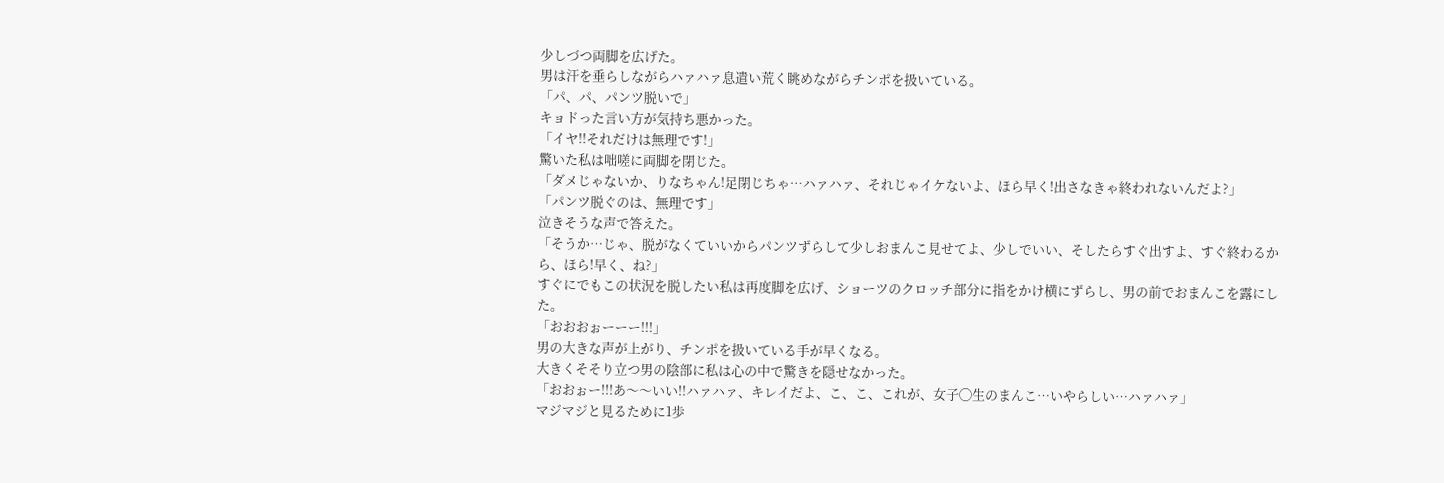少しづつ両脚を広げた。
男は汗を垂らしながらハァハァ息遣い荒く眺めながらチンポを扱いている。
「パ、パ、パンツ脱いで」
キョドった言い方が気持ち悪かった。
「イヤ!!それだけは無理です!」
驚いた私は咄嗟に両脚を閉じた。
「ダメじゃないか、りなちゃん!足閉じちゃ…ハァハァ、それじゃイケないよ、ほら早く!出さなきゃ終われないんだよ?」
「パンツ脱ぐのは、無理です」
泣きそうな声で答えた。
「そうか…じゃ、脱がなくていいからパンツずらして少しおまんこ見せてよ、少しでいい、そしたらすぐ出すよ、すぐ終わるから、ほら!早く、ね?」
すぐにでもこの状況を脱したい私は再度脚を広げ、ショーツのクロッチ部分に指をかけ横にずらし、男の前でおまんこを露にした。
「おおおぉーーー!!!」
男の大きな声が上がり、チンポを扱いている手が早くなる。
大きくそそり立つ男の陰部に私は心の中で驚きを隠せなかった。
「おおぉー!!!あ〜〜いい!!ハァハァ、キレイだよ、こ、こ、これが、女子◯生のまんこ…いやらしい…ハァハァ」
マジマジと見るために1歩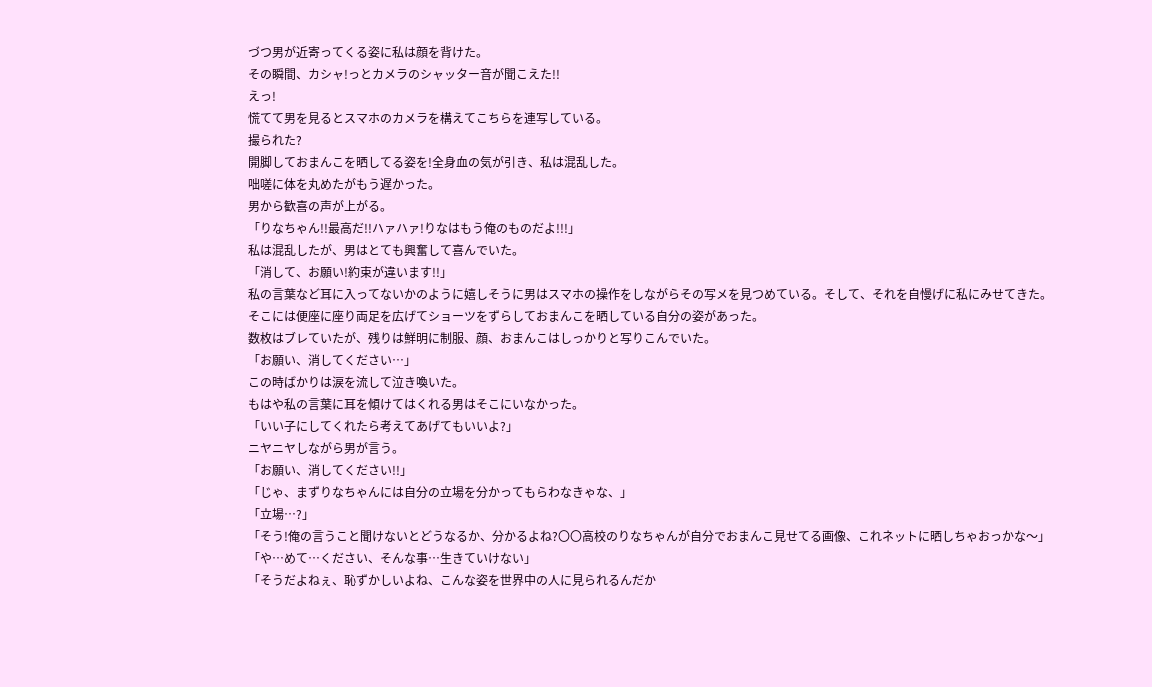づつ男が近寄ってくる姿に私は顔を背けた。
その瞬間、カシャ!っとカメラのシャッター音が聞こえた!!
えっ!
慌てて男を見るとスマホのカメラを構えてこちらを連写している。
撮られた?
開脚しておまんこを晒してる姿を!全身血の気が引き、私は混乱した。
咄嗟に体を丸めたがもう遅かった。
男から歓喜の声が上がる。
「りなちゃん!!最高だ!!ハァハァ!りなはもう俺のものだよ!!!」
私は混乱したが、男はとても興奮して喜んでいた。
「消して、お願い!約束が違います!!」
私の言葉など耳に入ってないかのように嬉しそうに男はスマホの操作をしながらその写メを見つめている。そして、それを自慢げに私にみせてきた。
そこには便座に座り両足を広げてショーツをずらしておまんこを晒している自分の姿があった。
数枚はブレていたが、残りは鮮明に制服、顔、おまんこはしっかりと写りこんでいた。
「お願い、消してください…」
この時ばかりは涙を流して泣き喚いた。
もはや私の言葉に耳を傾けてはくれる男はそこにいなかった。
「いい子にしてくれたら考えてあげてもいいよ?」
ニヤニヤしながら男が言う。
「お願い、消してください!!」
「じゃ、まずりなちゃんには自分の立場を分かってもらわなきゃな、」
「立場…?」
「そう!俺の言うこと聞けないとどうなるか、分かるよね?〇〇高校のりなちゃんが自分でおまんこ見せてる画像、これネットに晒しちゃおっかな〜」
「や…めて…ください、そんな事…生きていけない」
「そうだよねぇ、恥ずかしいよね、こんな姿を世界中の人に見られるんだか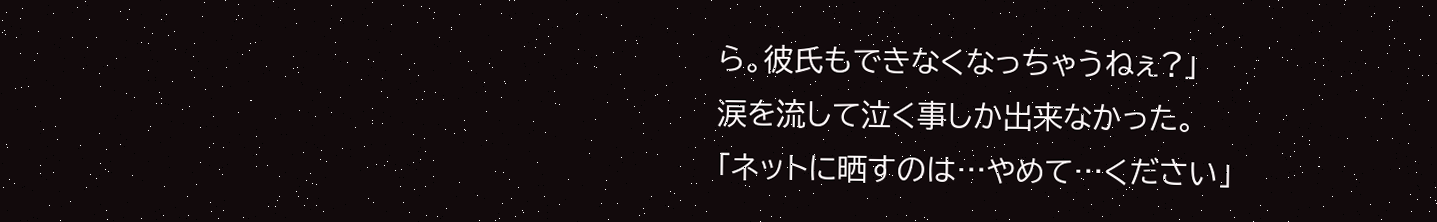ら。彼氏もできなくなっちゃうねぇ?」
涙を流して泣く事しか出来なかった。
「ネットに晒すのは…やめて…ください」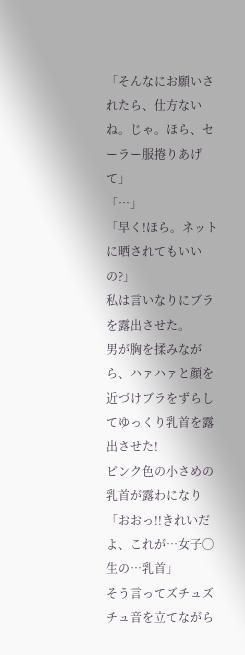「そんなにお願いされたら、仕方ないね。じゃ。ほら、セーラー服捲りあげて」
「…」
「早く!ほら。ネットに晒されてもいいの?」
私は言いなりにブラを露出させた。
男が胸を揉みながら、ハァハァと顔を近づけブラをずらしてゆっくり乳首を露出させた!
ピンク色の小さめの乳首が露わになり
「おおっ!!きれいだよ、これが…女子◯生の…乳首」
そう言ってズチュズチュ音を立てながら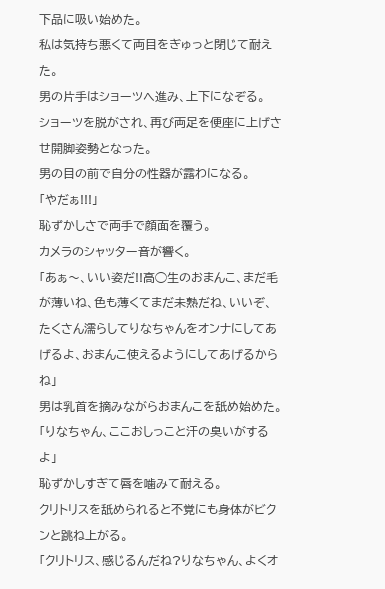下品に吸い始めた。
私は気持ち悪くて両目をぎゅっと閉じて耐えた。
男の片手はショーツへ進み、上下になぞる。
ショーツを脱がされ、再び両足を便座に上げさせ開脚姿勢となった。
男の目の前で自分の性器が露わになる。
「やだぁ!!!」
恥ずかしさで両手で顔面を覆う。
カメラのシャッター音が響く。
「あぁ〜、いい姿だ!!高◯生のおまんこ、まだ毛が薄いね、色も薄くてまだ未熟だね、いいぞ、たくさん濡らしてりなちゃんをオンナにしてあげるよ、おまんこ使えるようにしてあげるからね」
男は乳首を摘みながらおまんこを舐め始めた。
「りなちゃん、ここおしっこと汗の臭いがするよ」
恥ずかしすぎて唇を噛みて耐える。
クリトリスを舐められると不覚にも身体がビクンと跳ね上がる。
「クリトリス、感じるんだね?りなちゃん、よくオ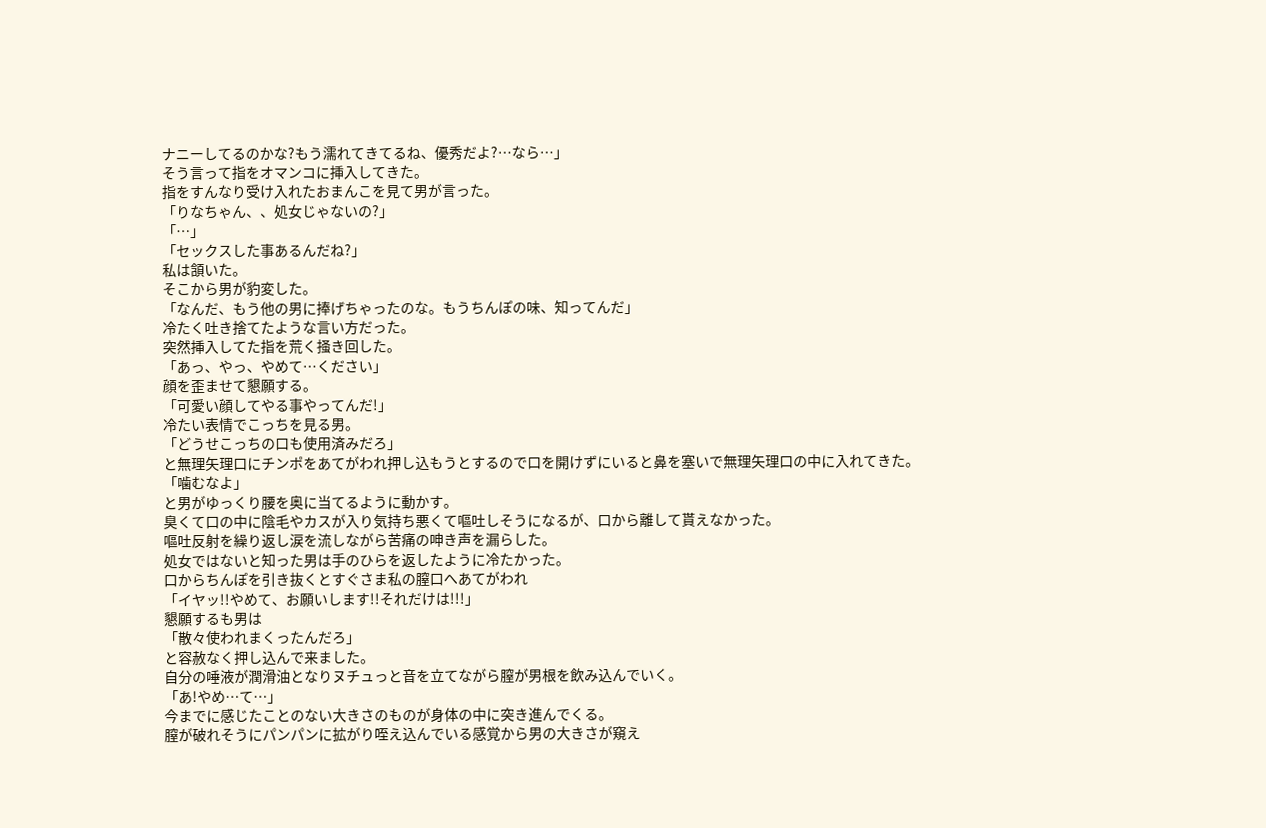ナニーしてるのかな?もう濡れてきてるね、優秀だよ?…なら…」
そう言って指をオマンコに挿入してきた。
指をすんなり受け入れたおまんこを見て男が言った。
「りなちゃん、、処女じゃないの?」
「…」
「セックスした事あるんだね?」
私は頷いた。
そこから男が豹変した。
「なんだ、もう他の男に捧げちゃったのな。もうちんぽの味、知ってんだ」
冷たく吐き捨てたような言い方だった。
突然挿入してた指を荒く掻き回した。
「あっ、やっ、やめて…ください」
顔を歪ませて懇願する。
「可愛い顔してやる事やってんだ!」
冷たい表情でこっちを見る男。
「どうせこっちの口も使用済みだろ」
と無理矢理口にチンポをあてがわれ押し込もうとするので口を開けずにいると鼻を塞いで無理矢理口の中に入れてきた。
「噛むなよ」
と男がゆっくり腰を奥に当てるように動かす。
臭くて口の中に陰毛やカスが入り気持ち悪くて嘔吐しそうになるが、口から離して貰えなかった。
嘔吐反射を繰り返し涙を流しながら苦痛の呻き声を漏らした。
処女ではないと知った男は手のひらを返したように冷たかった。
口からちんぽを引き抜くとすぐさま私の膣口へあてがわれ
「イヤッ!!やめて、お願いします!!それだけは!!!」
懇願するも男は
「散々使われまくったんだろ」
と容赦なく押し込んで来ました。
自分の唾液が潤滑油となりヌチュっと音を立てながら膣が男根を飲み込んでいく。
「あ!やめ…て…」
今までに感じたことのない大きさのものが身体の中に突き進んでくる。
膣が破れそうにパンパンに拡がり咥え込んでいる感覚から男の大きさが窺え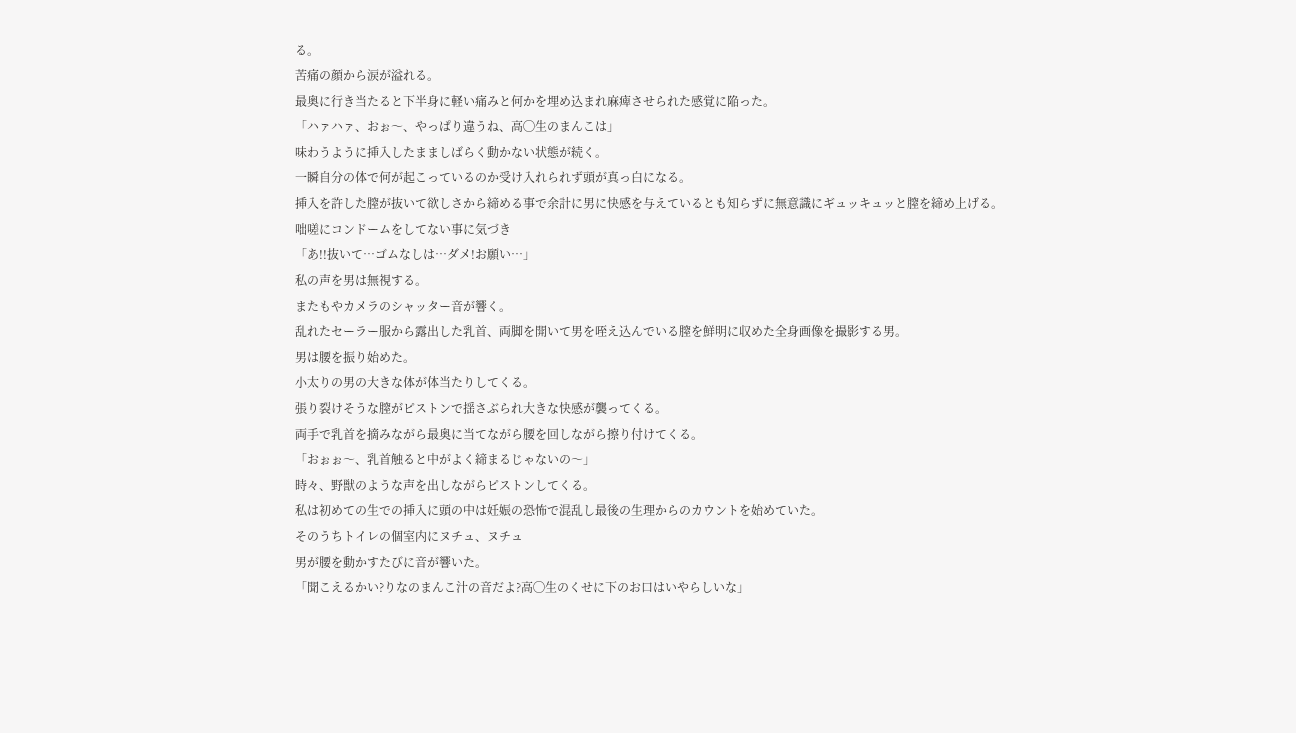る。
苦痛の顔から涙が溢れる。
最奥に行き当たると下半身に軽い痛みと何かを埋め込まれ麻痺させられた感覚に陥った。
「ハァハァ、おぉ〜、やっぱり違うね、高◯生のまんこは」
味わうように挿入したまましばらく動かない状態が続く。
一瞬自分の体で何が起こっているのか受け入れられず頭が真っ白になる。
挿入を許した膣が抜いて欲しさから締める事で余計に男に快感を与えているとも知らずに無意識にギュッキュッと膣を締め上げる。
咄嗟にコンドームをしてない事に気づき
「あ!!抜いて…ゴムなしは…ダメ!お願い…」
私の声を男は無視する。
またもやカメラのシャッター音が響く。
乱れたセーラー服から露出した乳首、両脚を開いて男を咥え込んでいる膣を鮮明に収めた全身画像を撮影する男。
男は腰を振り始めた。
小太りの男の大きな体が体当たりしてくる。
張り裂けそうな膣がピストンで揺さぶられ大きな快感が襲ってくる。
両手で乳首を摘みながら最奥に当てながら腰を回しながら擦り付けてくる。
「おぉぉ〜、乳首触ると中がよく締まるじゃないの〜」
時々、野獣のような声を出しながらピストンしてくる。
私は初めての生での挿入に頭の中は妊娠の恐怖で混乱し最後の生理からのカウントを始めていた。
そのうちトイレの個室内にヌチュ、ヌチュ
男が腰を動かすたびに音が響いた。
「聞こえるかい?りなのまんこ汁の音だよ?高◯生のくせに下のお口はいやらしいな」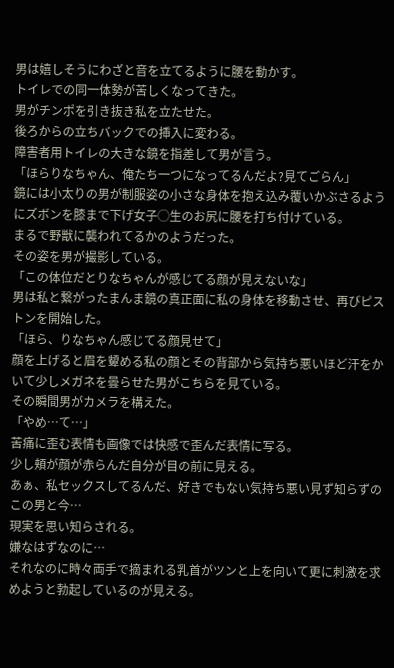男は嬉しそうにわざと音を立てるように腰を動かす。
トイレでの同一体勢が苦しくなってきた。
男がチンポを引き抜き私を立たせた。
後ろからの立ちバックでの挿入に変わる。
障害者用トイレの大きな鏡を指差して男が言う。
「ほらりなちゃん、俺たち一つになってるんだよ?見てごらん」
鏡には小太りの男が制服姿の小さな身体を抱え込み覆いかぶさるようにズボンを膝まで下げ女子◯生のお尻に腰を打ち付けている。
まるで野獣に襲われてるかのようだった。
その姿を男が撮影している。
「この体位だとりなちゃんが感じてる顔が見えないな」
男は私と繋がったまんま鏡の真正面に私の身体を移動させ、再びピストンを開始した。
「ほら、りなちゃん感じてる顔見せて」
顔を上げると眉を顰める私の顔とその背部から気持ち悪いほど汗をかいて少しメガネを曇らせた男がこちらを見ている。
その瞬間男がカメラを構えた。
「やめ…て…」
苦痛に歪む表情も画像では快感で歪んだ表情に写る。
少し頬が顔が赤らんだ自分が目の前に見える。
あぁ、私セックスしてるんだ、好きでもない気持ち悪い見ず知らずのこの男と今…
現実を思い知らされる。
嫌なはずなのに…
それなのに時々両手で摘まれる乳首がツンと上を向いて更に刺激を求めようと勃起しているのが見える。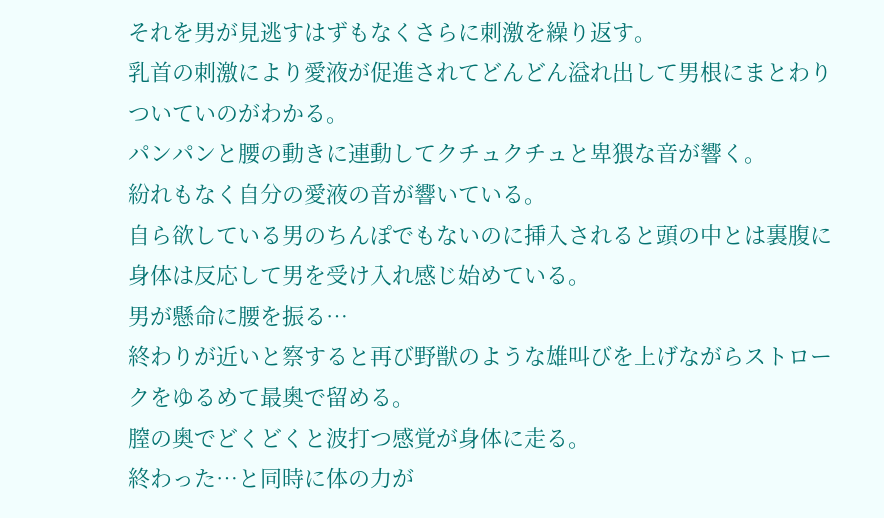それを男が見逃すはずもなくさらに刺激を繰り返す。
乳首の刺激により愛液が促進されてどんどん溢れ出して男根にまとわりついていのがわかる。
パンパンと腰の動きに連動してクチュクチュと卑猥な音が響く。
紛れもなく自分の愛液の音が響いている。
自ら欲している男のちんぽでもないのに挿入されると頭の中とは裏腹に身体は反応して男を受け入れ感じ始めている。
男が懸命に腰を振る…
終わりが近いと察すると再び野獣のような雄叫びを上げながらストロークをゆるめて最奥で留める。
膣の奥でどくどくと波打つ感覚が身体に走る。
終わった…と同時に体の力が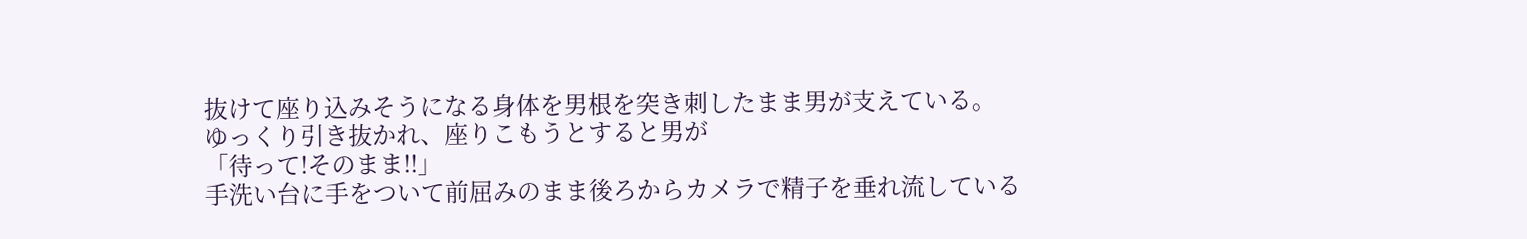抜けて座り込みそうになる身体を男根を突き刺したまま男が支えている。
ゆっくり引き抜かれ、座りこもうとすると男が
「待って!そのまま!!」
手洗い台に手をついて前屈みのまま後ろからカメラで精子を垂れ流している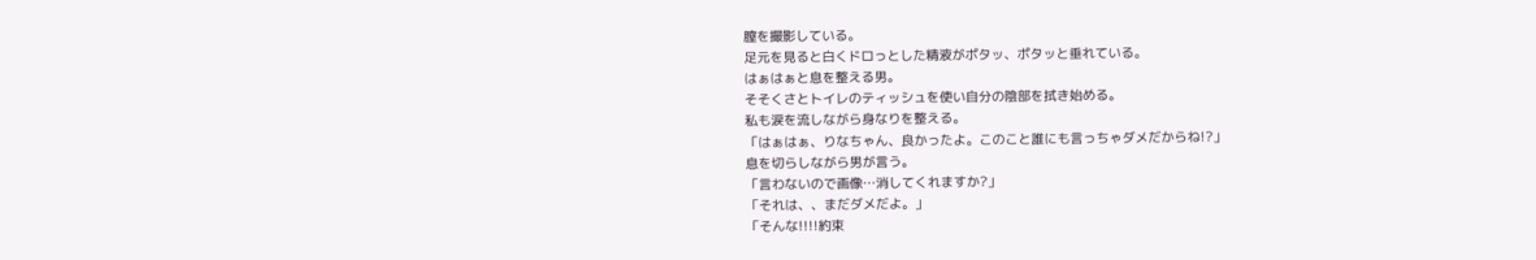膣を撮影している。
足元を見ると白くドロっとした精液がポタッ、ポタッと垂れている。
はぁはぁと息を整える男。
そそくさとトイレのティッシュを使い自分の陰部を拭き始める。
私も涙を流しながら身なりを整える。
「はぁはぁ、りなちゃん、良かったよ。このこと誰にも言っちゃダメだからね!?」
息を切らしながら男が言う。
「言わないので画像…消してくれますか?」
「それは、、まだダメだよ。」
「そんな!!!!約束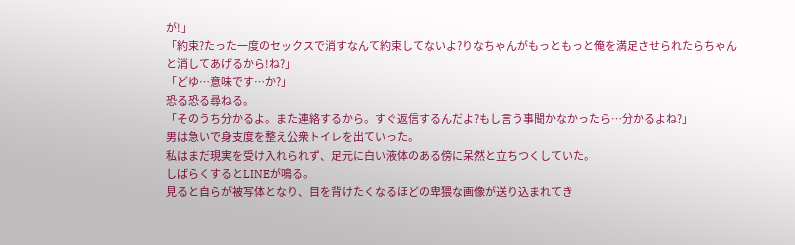が!」
「約束?たった一度のセックスで消すなんて約束してないよ?りなちゃんがもっともっと俺を満足させられたらちゃんと消してあげるから!ね?」
「どゆ…意味です…か?」
恐る恐る尋ねる。
「そのうち分かるよ。また連絡するから。すぐ返信するんだよ?もし言う事聞かなかったら…分かるよね?」
男は急いで身支度を整え公衆トイレを出ていった。
私はまだ現実を受け入れられず、足元に白い液体のある傍に呆然と立ちつくしていた。
しばらくするとLINEが鳴る。
見ると自らが被写体となり、目を背けたくなるほどの卑猥な画像が送り込まれてき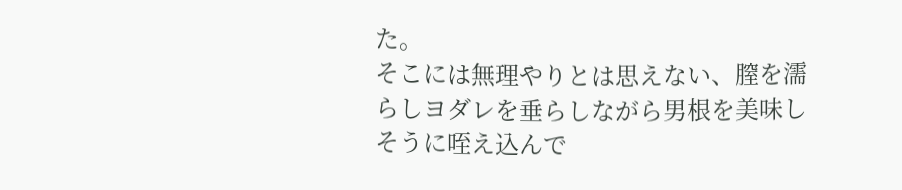た。
そこには無理やりとは思えない、膣を濡らしヨダレを垂らしながら男根を美味しそうに咥え込んで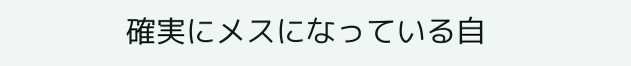確実にメスになっている自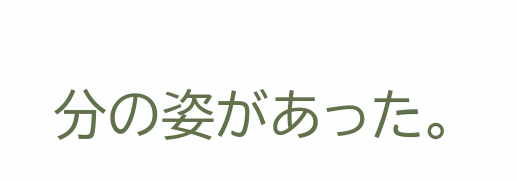分の姿があった。